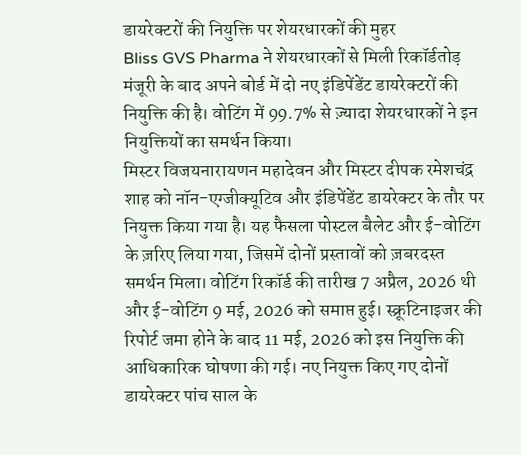डायरेक्टरों की नियुक्ति पर शेयरधारकों की मुहर
Bliss GVS Pharma ने शेयरधारकों से मिली रिकॉर्डतोड़ मंजूरी के बाद अपने बोर्ड में दो नए इंडिपेंडेंट डायरेक्टरों की नियुक्ति की है। वोटिंग में 99.7% से ज़्यादा शेयरधारकों ने इन नियुक्तियों का समर्थन किया।
मिस्टर विजयनारायणन महादेवन और मिस्टर दीपक रमेशचंद्र शाह को नॉन-एग्जीक्यूटिव और इंडिपेंडेंट डायरेक्टर के तौर पर नियुक्त किया गया है। यह फैसला पोस्टल बैलेट और ई-वोटिंग के ज़रिए लिया गया, जिसमें दोनों प्रस्तावों को ज़बरदस्त समर्थन मिला। वोटिंग रिकॉर्ड की तारीख 7 अप्रैल, 2026 थी और ई-वोटिंग 9 मई, 2026 को समाप्त हुई। स्क्रूटिनाइजर की रिपोर्ट जमा होने के बाद 11 मई, 2026 को इस नियुक्ति की आधिकारिक घोषणा की गई। नए नियुक्त किए गए दोनों डायरेक्टर पांच साल के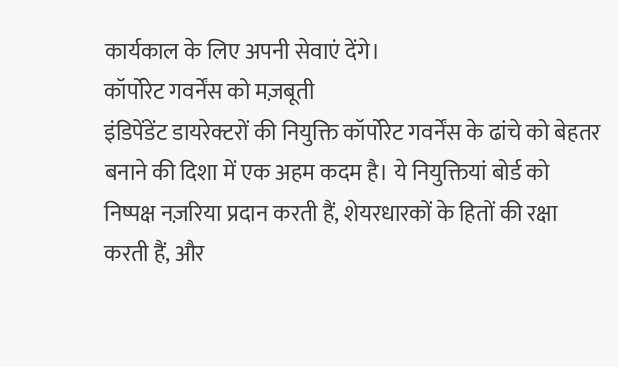कार्यकाल के लिए अपनी सेवाएं देंगे।
कॉर्पोरेट गवर्नेंस को मज़बूती
इंडिपेंडेंट डायरेक्टरों की नियुक्ति कॉर्पोरेट गवर्नेंस के ढांचे को बेहतर बनाने की दिशा में एक अहम कदम है। ये नियुक्तियां बोर्ड को निष्पक्ष नज़रिया प्रदान करती हैं, शेयरधारकों के हितों की रक्षा करती हैं, और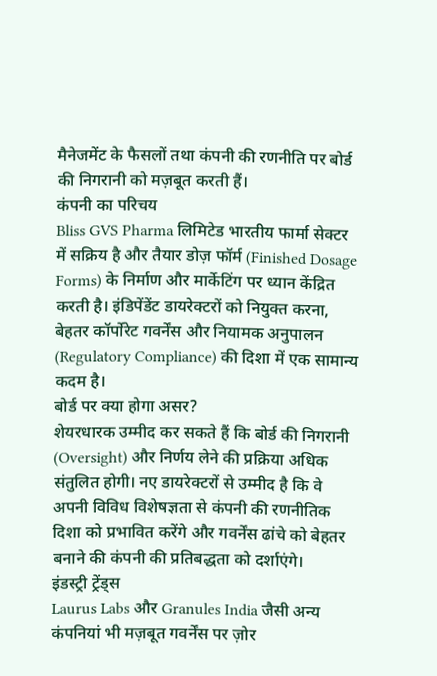मैनेजमेंट के फैसलों तथा कंपनी की रणनीति पर बोर्ड की निगरानी को मज़बूत करती हैं।
कंपनी का परिचय
Bliss GVS Pharma लिमिटेड भारतीय फार्मा सेक्टर में सक्रिय है और तैयार डोज़ फॉर्म (Finished Dosage Forms) के निर्माण और मार्केटिंग पर ध्यान केंद्रित करती है। इंडिपेंडेंट डायरेक्टरों को नियुक्त करना, बेहतर कॉर्पोरेट गवर्नेंस और नियामक अनुपालन (Regulatory Compliance) की दिशा में एक सामान्य कदम है।
बोर्ड पर क्या होगा असर?
शेयरधारक उम्मीद कर सकते हैं कि बोर्ड की निगरानी (Oversight) और निर्णय लेने की प्रक्रिया अधिक संतुलित होगी। नए डायरेक्टरों से उम्मीद है कि वे अपनी विविध विशेषज्ञता से कंपनी की रणनीतिक दिशा को प्रभावित करेंगे और गवर्नेंस ढांचे को बेहतर बनाने की कंपनी की प्रतिबद्धता को दर्शाएंगे।
इंडस्ट्री ट्रेंड्स
Laurus Labs और Granules India जैसी अन्य कंपनियां भी मज़बूत गवर्नेंस पर ज़ोर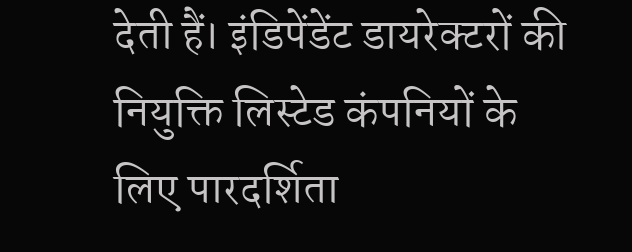देती हैं। इंडिपेंडेंट डायरेक्टरों की नियुक्ति लिस्टेड कंपनियों के लिए पारदर्शिता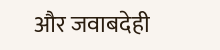और जवाबदेही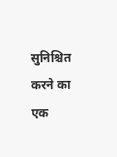सुनिश्चित करने का एक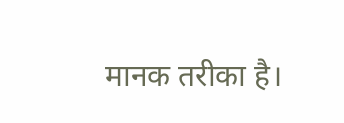मानक तरीका है।